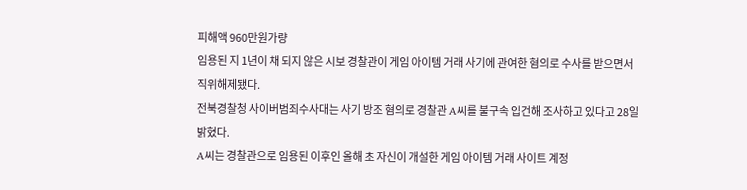피해액 960만원가량
임용된 지 1년이 채 되지 않은 시보 경찰관이 게임 아이템 거래 사기에 관여한 혐의로 수사를 받으면서 직위해제됐다.
전북경찰청 사이버범죄수사대는 사기 방조 혐의로 경찰관 A씨를 불구속 입건해 조사하고 있다고 28일 밝혔다.
A씨는 경찰관으로 임용된 이후인 올해 초 자신이 개설한 게임 아이템 거래 사이트 계정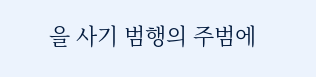을 사기 범행의 주범에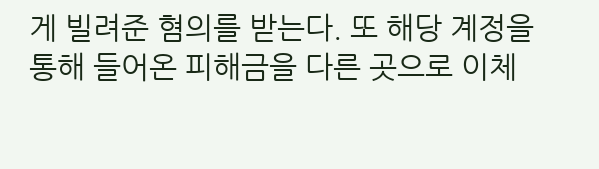게 빌려준 혐의를 받는다. 또 해당 계정을 통해 들어온 피해금을 다른 곳으로 이체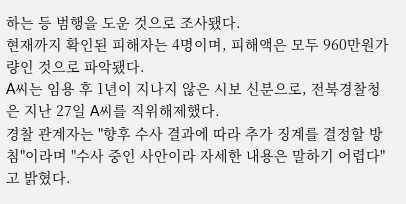하는 등 범행을 도운 것으로 조사됐다.
현재까지 확인된 피해자는 4명이며, 피해액은 모두 960만원가량인 것으로 파악됐다.
A씨는 임용 후 1년이 지나지 않은 시보 신분으로, 전북경찰청은 지난 27일 A씨를 직위해제했다.
경찰 관계자는 "향후 수사 결과에 따라 추가 징계를 결정할 방침"이라며 "수사 중인 사안이라 자세한 내용은 말하기 어렵다"고 밝혔다.